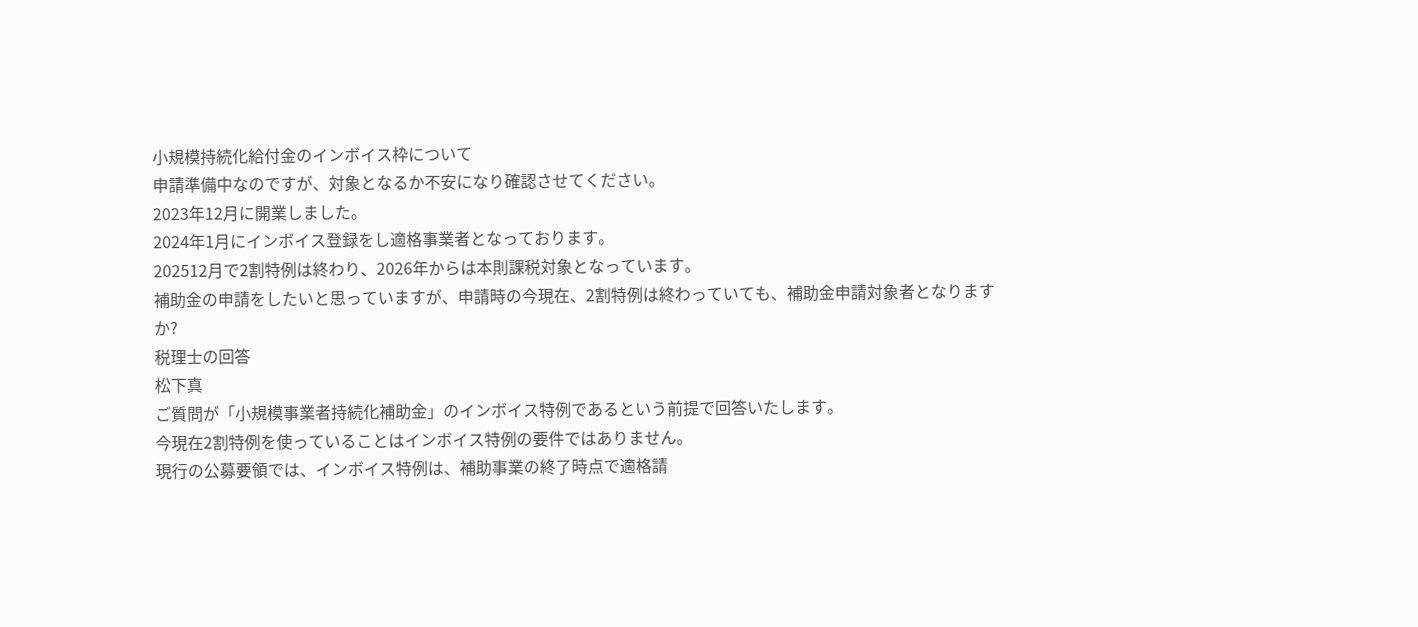小規模持続化給付金のインボイス枠について
申請準備中なのですが、対象となるか不安になり確認させてください。
2023年12月に開業しました。
2024年1月にインボイス登録をし適格事業者となっております。
202512月で2割特例は終わり、2026年からは本則課税対象となっています。
補助金の申請をしたいと思っていますが、申請時の今現在、2割特例は終わっていても、補助金申請対象者となりますか?
税理士の回答
松下真
ご質問が「小規模事業者持続化補助金」のインボイス特例であるという前提で回答いたします。
今現在2割特例を使っていることはインボイス特例の要件ではありません。
現行の公募要領では、インボイス特例は、補助事業の終了時点で適格請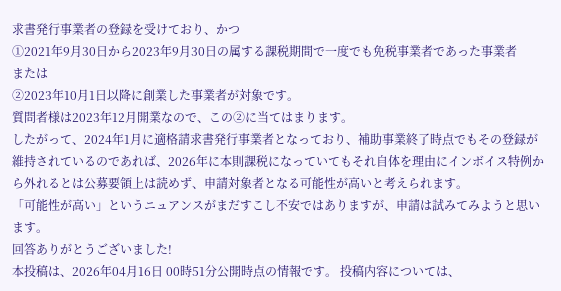求書発行事業者の登録を受けており、かつ
①2021年9月30日から2023年9月30日の属する課税期間で一度でも免税事業者であった事業者
または
②2023年10月1日以降に創業した事業者が対象です。
質問者様は2023年12月開業なので、この②に当てはまります。
したがって、2024年1月に適格請求書発行事業者となっており、補助事業終了時点でもその登録が維持されているのであれば、2026年に本則課税になっていてもそれ自体を理由にインボイス特例から外れるとは公募要領上は読めず、申請対象者となる可能性が高いと考えられます。
「可能性が高い」というニュアンスがまだすこし不安ではありますが、申請は試みてみようと思います。
回答ありがとうございました!
本投稿は、2026年04月16日 00時51分公開時点の情報です。 投稿内容については、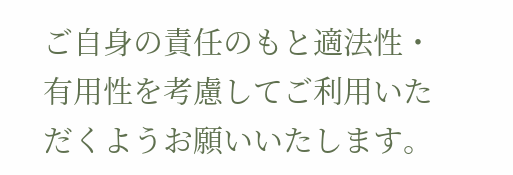ご自身の責任のもと適法性・有用性を考慮してご利用いただくようお願いいたします。